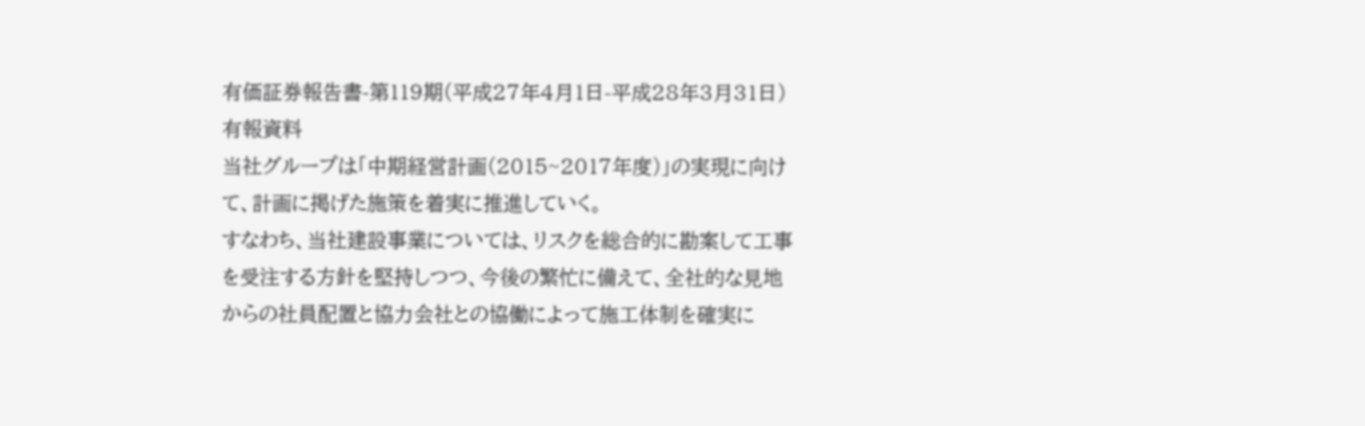有価証券報告書-第119期(平成27年4月1日-平成28年3月31日)
有報資料
当社グループは「中期経営計画(2015~2017年度)」の実現に向けて、計画に掲げた施策を着実に推進していく。
すなわち、当社建設事業については、リスクを総合的に勘案して工事を受注する方針を堅持しつつ、今後の繁忙に備えて、全社的な見地からの社員配置と協力会社との協働によって施工体制を確実に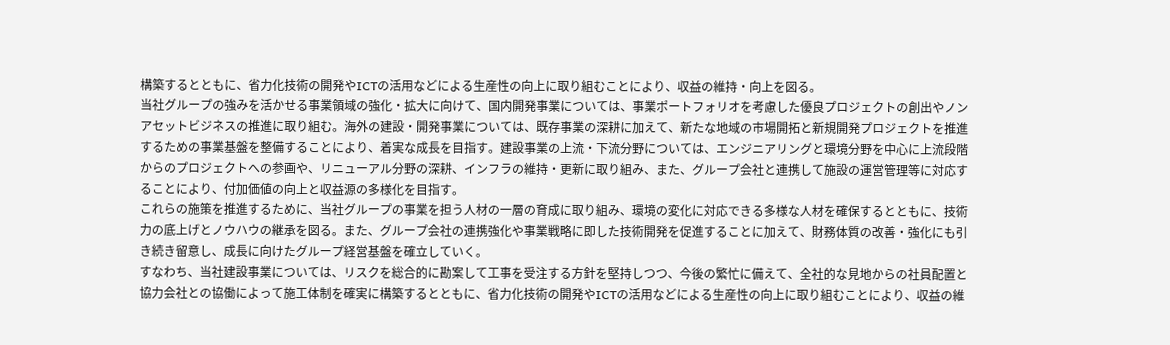構築するとともに、省力化技術の開発やICTの活用などによる生産性の向上に取り組むことにより、収益の維持・向上を図る。
当社グループの強みを活かせる事業領域の強化・拡大に向けて、国内開発事業については、事業ポートフォリオを考慮した優良プロジェクトの創出やノンアセットビジネスの推進に取り組む。海外の建設・開発事業については、既存事業の深耕に加えて、新たな地域の市場開拓と新規開発プロジェクトを推進するための事業基盤を整備することにより、着実な成長を目指す。建設事業の上流・下流分野については、エンジニアリングと環境分野を中心に上流段階からのプロジェクトへの参画や、リニューアル分野の深耕、インフラの維持・更新に取り組み、また、グループ会社と連携して施設の運営管理等に対応することにより、付加価値の向上と収益源の多様化を目指す。
これらの施策を推進するために、当社グループの事業を担う人材の一層の育成に取り組み、環境の変化に対応できる多様な人材を確保するとともに、技術力の底上げとノウハウの継承を図る。また、グループ会社の連携強化や事業戦略に即した技術開発を促進することに加えて、財務体質の改善・強化にも引き続き留意し、成長に向けたグループ経営基盤を確立していく。
すなわち、当社建設事業については、リスクを総合的に勘案して工事を受注する方針を堅持しつつ、今後の繁忙に備えて、全社的な見地からの社員配置と協力会社との協働によって施工体制を確実に構築するとともに、省力化技術の開発やICTの活用などによる生産性の向上に取り組むことにより、収益の維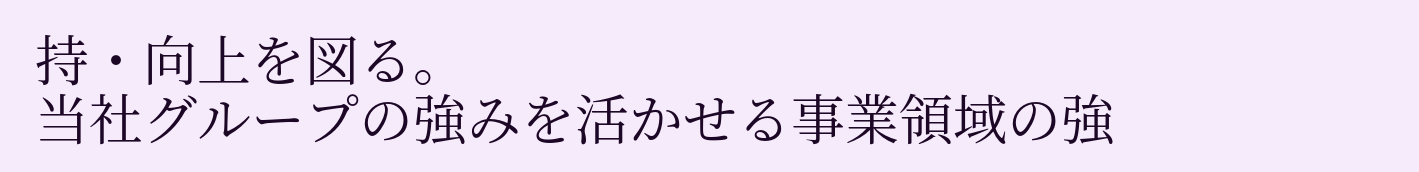持・向上を図る。
当社グループの強みを活かせる事業領域の強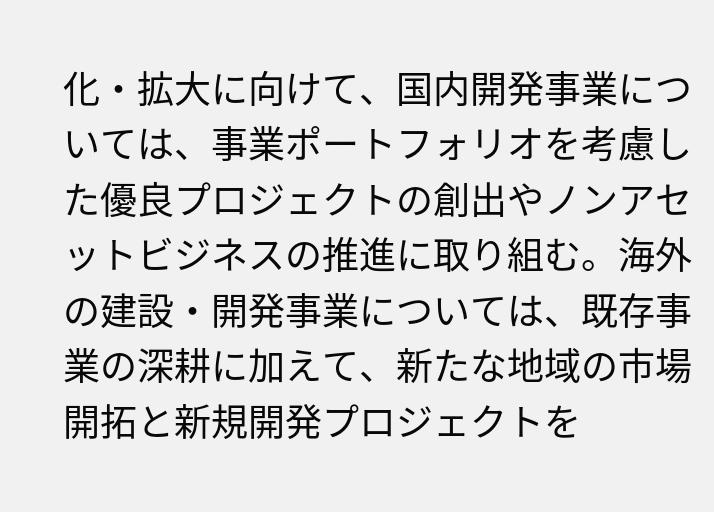化・拡大に向けて、国内開発事業については、事業ポートフォリオを考慮した優良プロジェクトの創出やノンアセットビジネスの推進に取り組む。海外の建設・開発事業については、既存事業の深耕に加えて、新たな地域の市場開拓と新規開発プロジェクトを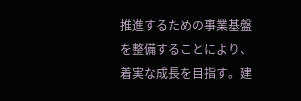推進するための事業基盤を整備することにより、着実な成長を目指す。建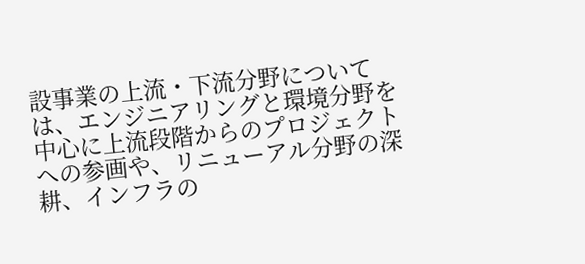設事業の上流・下流分野については、エンジニアリングと環境分野を中心に上流段階からのプロジェクトへの参画や、リニューアル分野の深耕、インフラの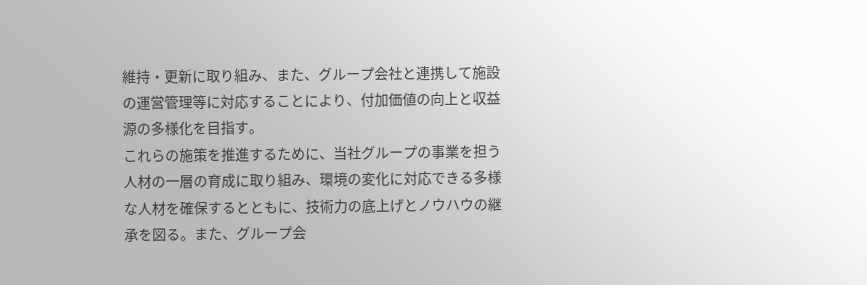維持・更新に取り組み、また、グループ会社と連携して施設の運営管理等に対応することにより、付加価値の向上と収益源の多様化を目指す。
これらの施策を推進するために、当社グループの事業を担う人材の一層の育成に取り組み、環境の変化に対応できる多様な人材を確保するとともに、技術力の底上げとノウハウの継承を図る。また、グループ会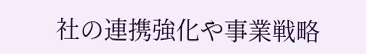社の連携強化や事業戦略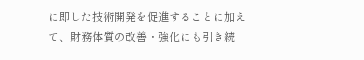に即した技術開発を促進することに加えて、財務体質の改善・強化にも引き続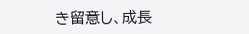き留意し、成長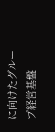に向けたグループ経営基盤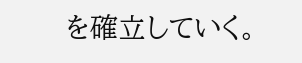を確立していく。